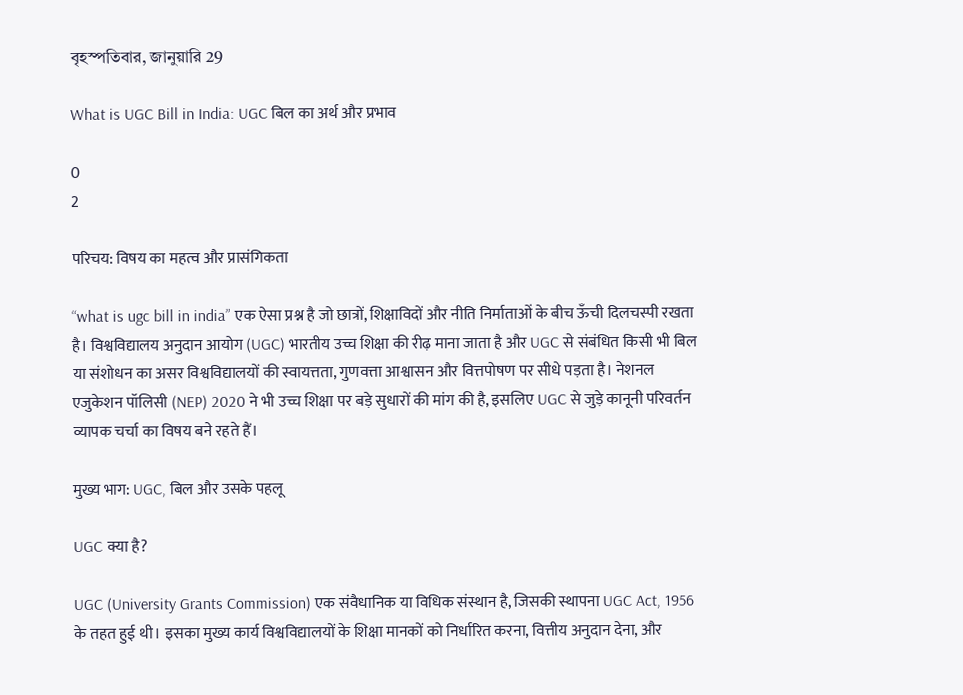বৃহস্পতিবার, জানুয়ারি 29

What is UGC Bill in India: UGC बिल का अर्थ और प्रभाव

0
2

परिचय: विषय का महत्व और प्रासंगिकता

“what is ugc bill in india” एक ऐसा प्रश्न है जो छात्रों, शिक्षाविदों और नीति निर्माताओं के बीच ऊँची दिलचस्पी रखता है। विश्वविद्यालय अनुदान आयोग (UGC) भारतीय उच्च शिक्षा की रीढ़ माना जाता है और UGC से संबंधित किसी भी बिल या संशोधन का असर विश्वविद्यालयों की स्वायत्तता, गुणवत्ता आश्वासन और वित्तपोषण पर सीधे पड़ता है। नेशनल एजुकेशन पॉलिसी (NEP) 2020 ने भी उच्च शिक्षा पर बड़े सुधारों की मांग की है, इसलिए UGC से जुड़े कानूनी परिवर्तन व्यापक चर्चा का विषय बने रहते हैं।

मुख्य भाग: UGC, बिल और उसके पहलू

UGC क्या है?

UGC (University Grants Commission) एक संवैधानिक या विधिक संस्थान है, जिसकी स्थापना UGC Act, 1956 के तहत हुई थी। इसका मुख्य कार्य विश्वविद्यालयों के शिक्षा मानकों को निर्धारित करना, वित्तीय अनुदान देना, और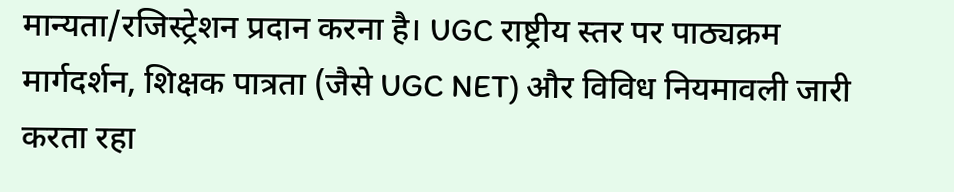मान्यता/रजिस्ट्रेशन प्रदान करना है। UGC राष्ट्रीय स्तर पर पाठ्यक्रम मार्गदर्शन, शिक्षक पात्रता (जैसे UGC NET) और विविध नियमावली जारी करता रहा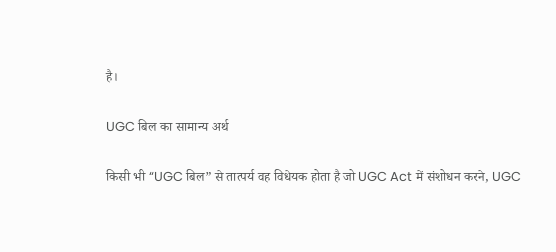है।

UGC बिल का सामान्य अर्थ

किसी भी “UGC बिल” से तात्पर्य वह विधेयक होता है जो UGC Act में संशोधन करने, UGC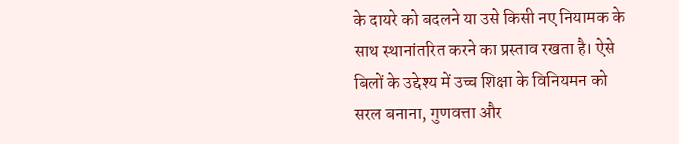के दायरे को बदलने या उसे किसी नए नियामक के साथ स्थानांतरित करने का प्रस्ताव रखता है। ऐसे बिलों के उद्देश्य में उच्च शिक्षा के विनियमन को सरल बनाना, गुणवत्ता और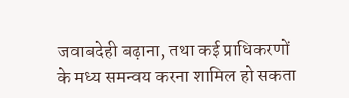जवाबदेही बढ़ाना, तथा कई प्राधिकरणों के मध्य समन्वय करना शामिल हो सकता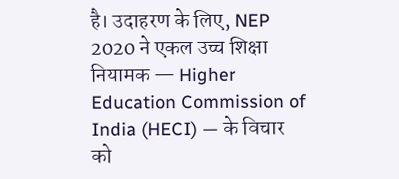है। उदाहरण के लिए, NEP 2020 ने एकल उच्च शिक्षा नियामक — Higher Education Commission of India (HECI) — के विचार को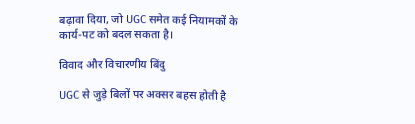बढ़ावा दिया, जो UGC समेत कई नियामकों के कार्य-पट को बदल सकता है।

विवाद और विचारणीय बिंदु

UGC से जुड़े बिलों पर अक्सर बहस होती है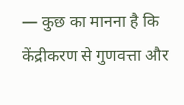— कुछ का मानना है कि केंद्रीकरण से गुणवत्ता और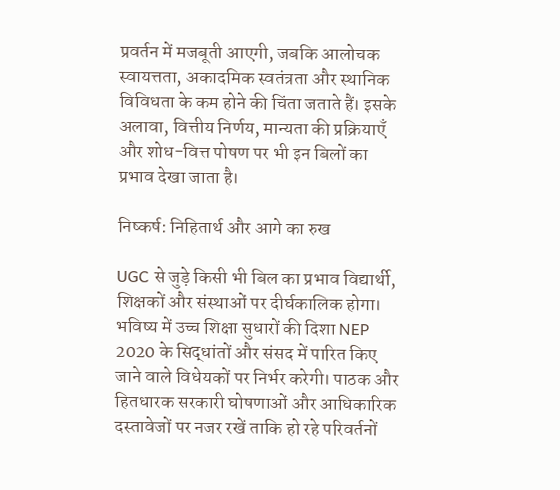प्रवर्तन में मजबूती आएगी, जबकि आलोचक स्वायत्तता, अकादमिक स्वतंत्रता और स्थानिक विविधता के कम होने की चिंता जताते हैं। इसके अलावा, वित्तीय निर्णय, मान्यता की प्रक्रियाएँ और शोध-वित्त पोषण पर भी इन बिलों का प्रभाव देखा जाता है।

निष्कर्ष: निहितार्थ और आगे का रुख

UGC से जुड़े किसी भी बिल का प्रभाव विद्यार्थी, शिक्षकों और संस्थाओं पर दीर्घकालिक होगा। भविष्य में उच्च शिक्षा सुधारों की दिशा NEP 2020 के सिद्धांतों और संसद में पारित किए जाने वाले विधेयकों पर निर्भर करेगी। पाठक और हितधारक सरकारी घोषणाओं और आधिकारिक दस्तावेजों पर नजर रखें ताकि हो रहे परिवर्तनों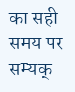का सही समय पर सम्यक्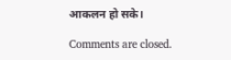आकलन हो सके।

Comments are closed.